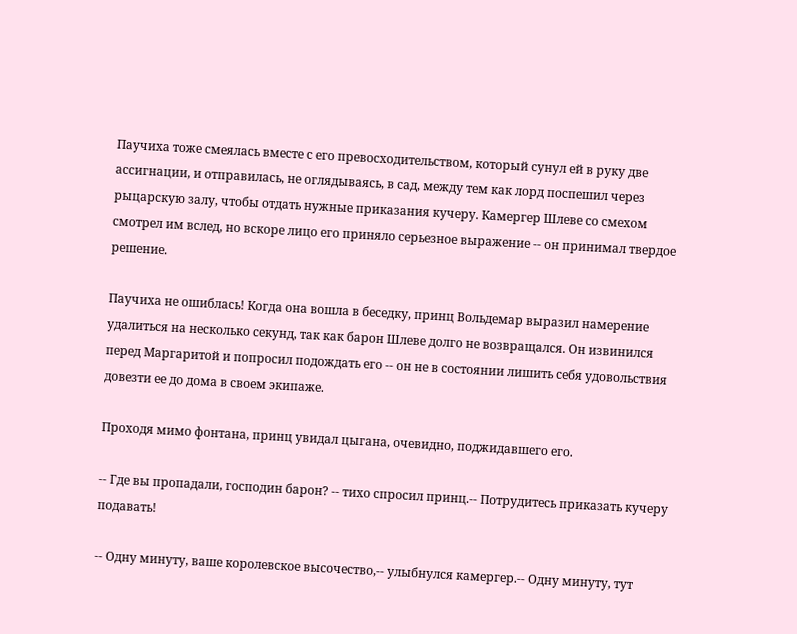Паучиха тоже смеялась вместе с его превосходительством, который сунул ей в руку две ассигнации, и отправилась, не оглядываясь, в сад, между тем как лорд поспешил через рыцарскую залу, чтобы отдать нужные приказания кучеру. Камергер Шлеве со смехом смотрел им вслед, но вскоре лицо его приняло серьезное выражение -- он принимал твердое решение.

Паучиха не ошиблась! Когда она вошла в беседку, принц Вольдемар выразил намерение удалиться на несколько секунд, так как барон Шлеве долго не возвращался. Он извинился перед Маргаритой и попросил подождать его -- он не в состоянии лишить себя удовольствия довезти ее до дома в своем экипаже.

Проходя мимо фонтана, принц увидал цыгана, очевидно, поджидавшего его.

-- Где вы пропадали, господин барон? -- тихо спросил принц.-- Потрудитесь приказать кучеру подавать!

-- Одну минуту, ваше королевское высочество,-- улыбнулся камергер.-- Одну минуту, тут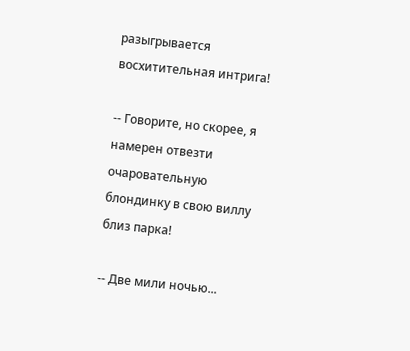разыгрывается восхитительная интрига!

-- Говорите, но скорее, я намерен отвезти очаровательную блондинку в свою виллу близ парка!

-- Две мили ночью...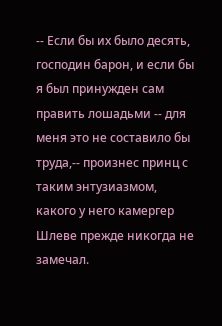-- Если бы их было десять, господин барон, и если бы я был принужден сам править лошадьми -- для меня это не составило бы труда,-- произнес принц с таким энтузиазмом, какого у него камергер Шлеве прежде никогда не замечал.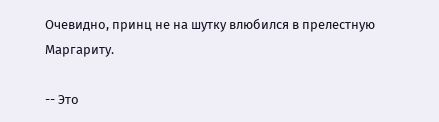Очевидно, принц не на шутку влюбился в прелестную Маргариту.

-- Это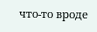что-то вроде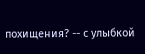похищения? -- с улыбкой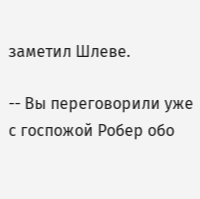заметил Шлеве.

-- Вы переговорили уже с госпожой Робер обо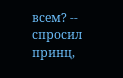всем? -- спросил принц,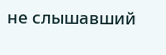не слышавший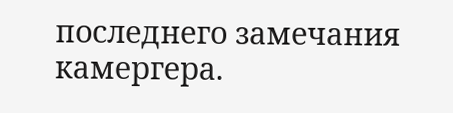последнего замечания камергера.